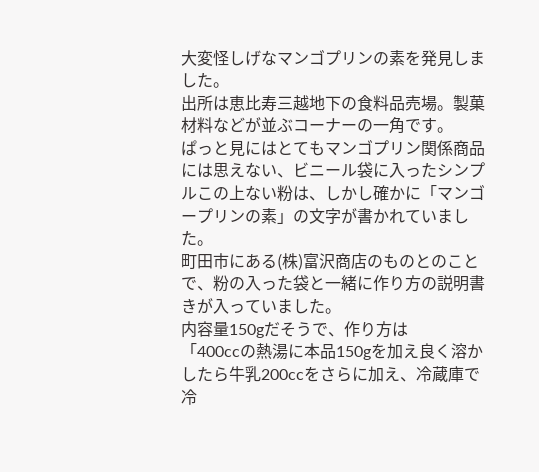大変怪しげなマンゴプリンの素を発見しました。
出所は恵比寿三越地下の食料品売場。製菓材料などが並ぶコーナーの一角です。
ぱっと見にはとてもマンゴプリン関係商品には思えない、ビニール袋に入ったシンプルこの上ない粉は、しかし確かに「マンゴープリンの素」の文字が書かれていました。
町田市にある(株)富沢商店のものとのことで、粉の入った袋と一緒に作り方の説明書きが入っていました。
内容量150gだそうで、作り方は
「400ccの熱湯に本品150gを加え良く溶かしたら牛乳200ccをさらに加え、冷蔵庫で冷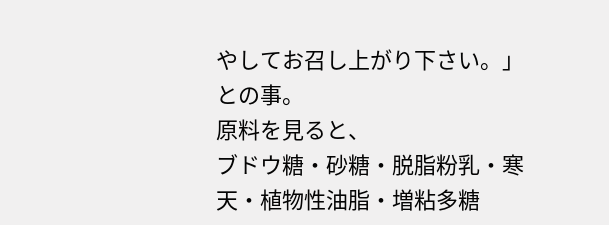やしてお召し上がり下さい。」
との事。
原料を見ると、
ブドウ糖・砂糖・脱脂粉乳・寒天・植物性油脂・増粘多糖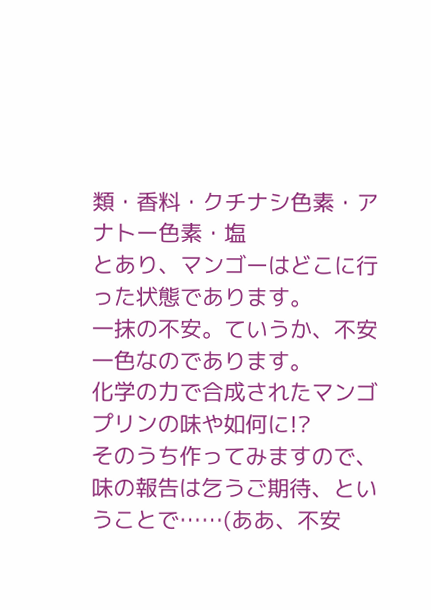類・香料・クチナシ色素・アナトー色素・塩
とあり、マンゴーはどこに行った状態であります。
一抹の不安。ていうか、不安一色なのであります。
化学の力で合成されたマンゴプリンの味や如何に!?
そのうち作ってみますので、味の報告は乞うご期待、ということで……(ああ、不安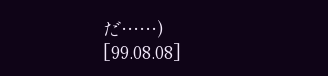だ……)
[99.08.08]